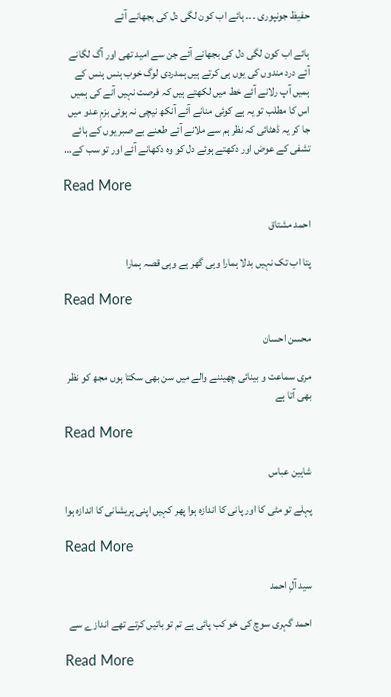حفیظ جونپوری ۔۔۔ ہائے اب کون لگی دل کی بجھانے آئے

ہائے اب کون لگی دل کی بجھانے آئے جن سے امید تھی اور آگ لگانے آئے درد مندوں کی یوں ہی کرتے ہیں ہمدردی لوگ خوب ہنس ہنس کے ہمیں آپ رلانے آئے خط میں لکھتے ہیں کہ فرصت نہیں آنے کی ہمیں اس کا مطلب تو یہ ہے کوئی منانے آئے آنکھ نیچی نہ ہوئی بزمِ عدو میں جا کر یہ ڈھٹائی کہ نظر ہم سے ملانے آئے طعنے بے صبر یوں کے ہائے تشفی کے عوض اور دکھتے ہوئے دل کو وہ دکھانے آئے اور تو سب کے…

Read More

احمد مشتاق

پتا اب تک نہیں بدلا ہمارا وہی گھر ہے وہی قصہ ہمارا

Read More

محسن احسان

مری سماعت و بینائی چھیننے والے میں سن بھی سکتا ہوں مجھ کو نظر بھی آتا ہے

Read More

شاہین عباس

پہلے تو مٹی کا اور پانی کا اندازہ ہوا پھر کہیں اپنی پریشانی کا اندازہ ہوا

Read More

سید آلِ احمد

احمد گہری سوچ کی خو کب پائی ہے تم تو باتیں کرتے تھے اندازے سے

Read More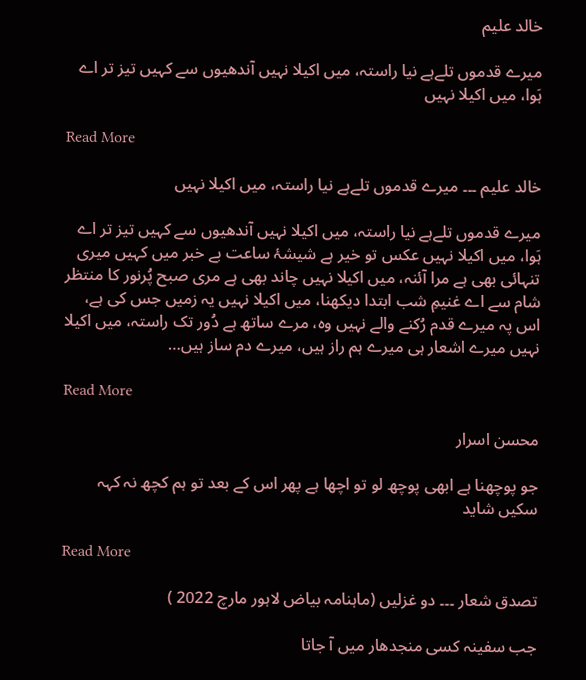خالد علیم

میرے قدموں تلےہے نیا راستہ، میں اکیلا نہیں آندھیوں سے کہیں تیز تر اے ہَوا، میں اکیلا نہیں

Read More

خالد علیم ۔۔۔ میرے قدموں تلےہے نیا راستہ، میں اکیلا نہیں

میرے قدموں تلےہے نیا راستہ، میں اکیلا نہیں آندھیوں سے کہیں تیز تر اے ہَوا، میں اکیلا نہیں عکس تو خیر ہے شیشۂ ساعت بے خبر میں کہیں میری تنہائی بھی ہے مرا آئنہ، میں اکیلا نہیں چاند بھی ہے مری صبح پُرنور کا منتظر شام سے اے غنیمِ شب ابتدا دیکھنا، میں اکیلا نہیں یہ زمیں جس کی ہے، اس پہ میرے قدم رُکنے والے نہیں وہ، مرے ساتھ ہے دُور تک راستہ، میں اکیلا نہیں میرے اشعار ہی میرے ہم راز ہیں، میرے دم ساز ہیں…

Read More

محسن اسرار

جو پوچھنا ہے ابھی پوچھ لو تو اچھا ہے پھر اس کے بعد تو ہم کچھ نہ کہہ سکیں شاید

Read More

تصدق شعار ۔۔۔ دو غزلیں (ماہنامہ بیاض لاہور مارچ 2022 )

جب سفینہ کسی منجدھار میں آ جاتا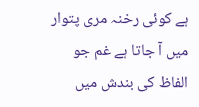ہے کوئی رخنہ مری پتوار میں آ جاتا ہے غم جو الفاظ کی بندش میں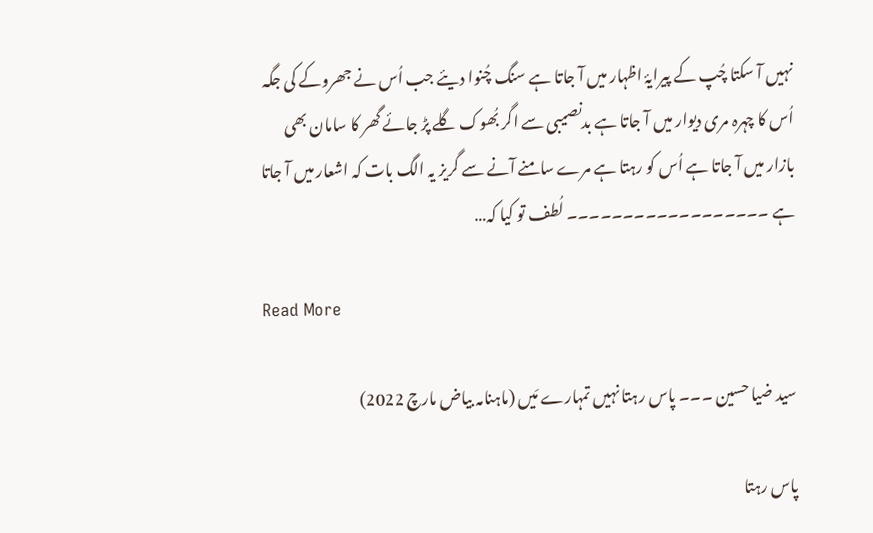نہیں آ سکتا چُپ کے پیرایۂ اظہار میں آ جاتا ہے سنگ چُنوا دیئے جب اُس نے جھروکے کی جگہ اُس کا چہرہ مری دیوار میں آ جاتا ہے بدنصیبی سے اگر بُھوک گلے پڑ جائے گھر کا سامان بھی بازار میں آ جاتا ہے اُس کو رہتا ہے مرے سامنے آنے سے گریز یہ الگ بات کہ اشعار میں آ جاتا ہے ۔۔۔۔۔۔۔۔۔۔۔۔۔۔۔۔۔۔ لُطف تو کیا کہ…

Read More

سید ضیا حسین ۔۔۔ پاس رہتا نہیں تمہارے مَیں (ماہنامہ بیاض مارچ 2022)

پاس رہتا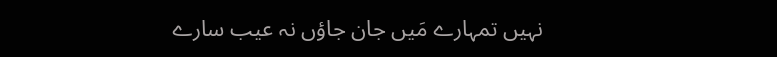نہیں تمہارے مَیں جان جاؤں نہ عیب سارے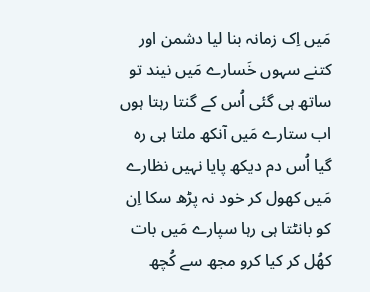مَیں اِک زمانہ بنا لیا دشمن اور کتنے سہوں خَسارے مَیں نیند تو ساتھ ہی گئی اُس کے گنتا رہتا ہوں اب ستارے مَیں آنکھ ملتا ہی رہ گیا اُس دم دیکھ پایا نہیں نظارے مَیں کھول کر خود نہ پڑھ سکا اِن کو بانٹتا ہی رہا سپارے مَیں بات کھُل کر کیا کرو مجھ سے کُچھ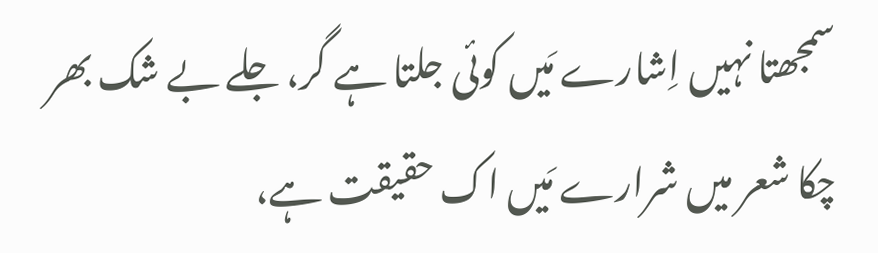سمجھتا نہیں اِشارے مَیں کوئی جلتا ہے گر، جلے بے شک بھر چکا شعر میں شرارے مَیں اک حقیقت ہے،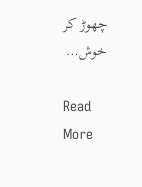چھوڑ کر خوش…

Read More